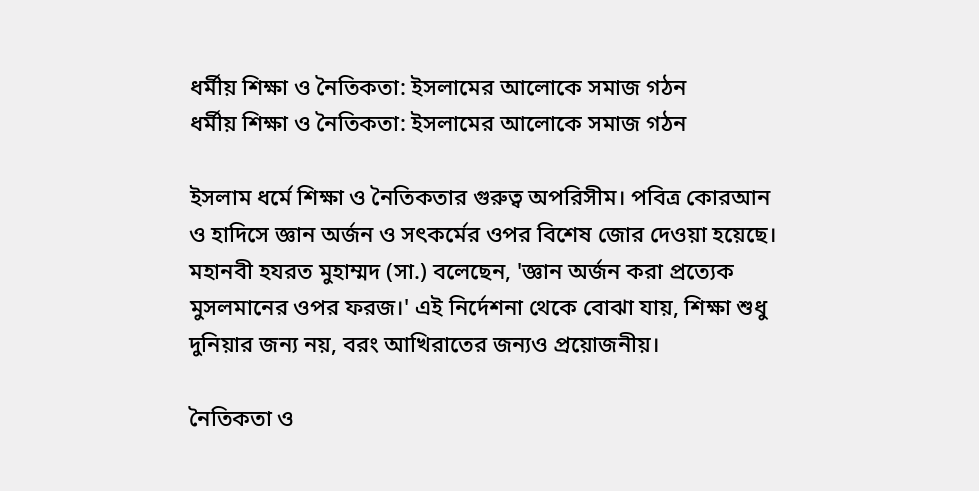ধর্মীয় শিক্ষা ও নৈতিকতা: ইসলামের আলোকে সমাজ গঠন
ধর্মীয় শিক্ষা ও নৈতিকতা: ইসলামের আলোকে সমাজ গঠন

ইসলাম ধর্মে শিক্ষা ও নৈতিকতার গুরুত্ব অপরিসীম। পবিত্র কোরআন ও হাদিসে জ্ঞান অর্জন ও সৎকর্মের ওপর বিশেষ জোর দেওয়া হয়েছে। মহানবী হযরত মুহাম্মদ (সা.) বলেছেন, 'জ্ঞান অর্জন করা প্রত্যেক মুসলমানের ওপর ফরজ।' এই নির্দেশনা থেকে বোঝা যায়, শিক্ষা শুধু দুনিয়ার জন্য নয়, বরং আখিরাতের জন্যও প্রয়োজনীয়।

নৈতিকতা ও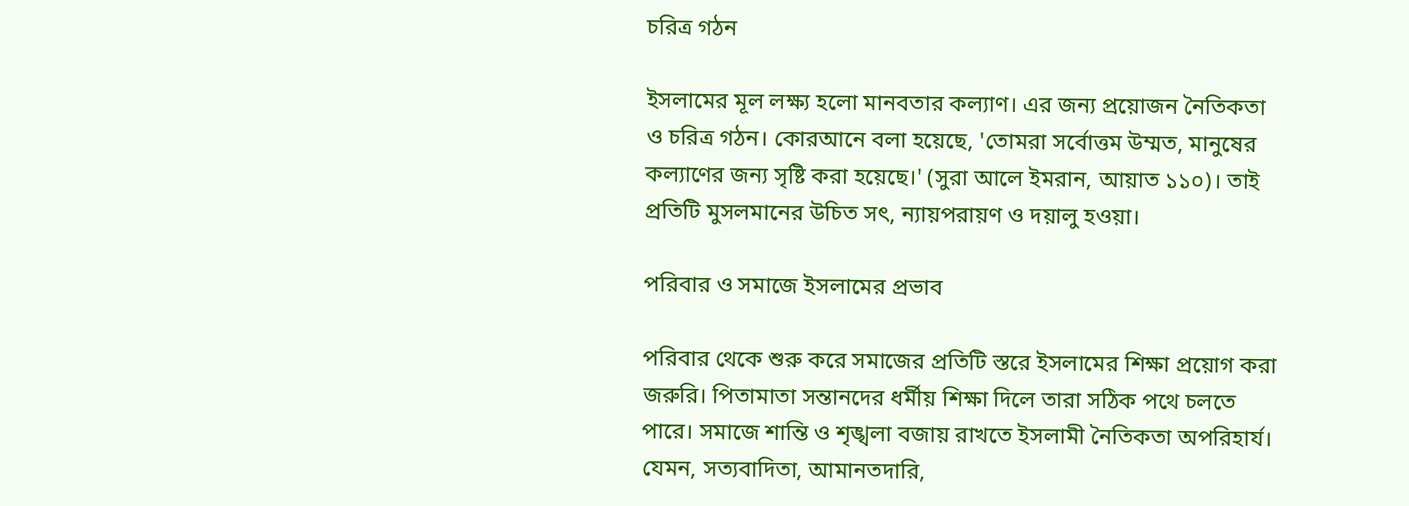চরিত্র গঠন

ইসলামের মূল লক্ষ্য হলো মানবতার কল্যাণ। এর জন্য প্রয়োজন নৈতিকতা ও চরিত্র গঠন। কোরআনে বলা হয়েছে, 'তোমরা সর্বোত্তম উম্মত, মানুষের কল্যাণের জন্য সৃষ্টি করা হয়েছে।' (সুরা আলে ইমরান, আয়াত ১১০)। তাই প্রতিটি মুসলমানের উচিত সৎ, ন্যায়পরায়ণ ও দয়ালু হওয়া।

পরিবার ও সমাজে ইসলামের প্রভাব

পরিবার থেকে শুরু করে সমাজের প্রতিটি স্তরে ইসলামের শিক্ষা প্রয়োগ করা জরুরি। পিতামাতা সন্তানদের ধর্মীয় শিক্ষা দিলে তারা সঠিক পথে চলতে পারে। সমাজে শান্তি ও শৃঙ্খলা বজায় রাখতে ইসলামী নৈতিকতা অপরিহার্য। যেমন, সত্যবাদিতা, আমানতদারি,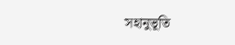সহানুভূতি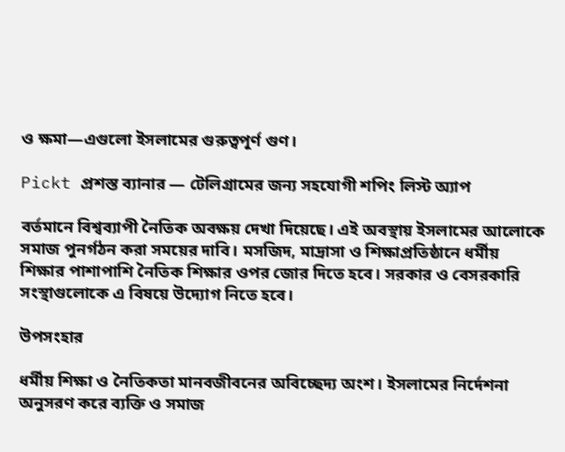ও ক্ষমা—এগুলো ইসলামের গুরুত্বপূর্ণ গুণ।

Pickt প্রশস্ত ব্যানার — টেলিগ্রামের জন্য সহযোগী শপিং লিস্ট অ্যাপ

বর্তমানে বিশ্বব্যাপী নৈতিক অবক্ষয় দেখা দিয়েছে। এই অবস্থায় ইসলামের আলোকে সমাজ পুনর্গঠন করা সময়ের দাবি। মসজিদ, মাদ্রাসা ও শিক্ষাপ্রতিষ্ঠানে ধর্মীয় শিক্ষার পাশাপাশি নৈতিক শিক্ষার ওপর জোর দিতে হবে। সরকার ও বেসরকারি সংস্থাগুলোকে এ বিষয়ে উদ্যোগ নিতে হবে।

উপসংহার

ধর্মীয় শিক্ষা ও নৈতিকতা মানবজীবনের অবিচ্ছেদ্য অংশ। ইসলামের নির্দেশনা অনুসরণ করে ব্যক্তি ও সমাজ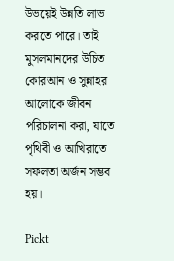উভয়েই উন্নতি লাভ করতে পারে। তাই মুসলমানদের উচিত কোরআন ও সুন্নাহর আলোকে জীবন পরিচালনা করা, যাতে পৃথিবী ও আখিরাতে সফলতা অর্জন সম্ভব হয়।

Pickt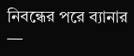নিবন্ধের পরে ব্যানার —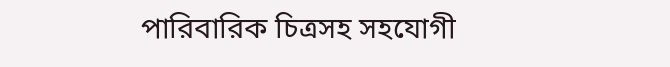পারিবারিক চিত্রসহ সহযোগী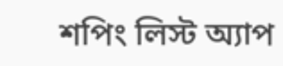শপিং লিস্ট অ্যাপ